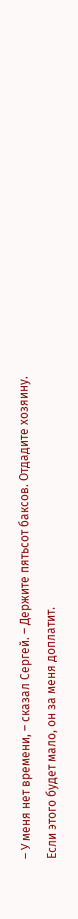– У меня нет времени, – сказал Сергей. – Держите пятьсот баксов. Отдадите хозяину. Если этого будет мало, он за меня доплатит.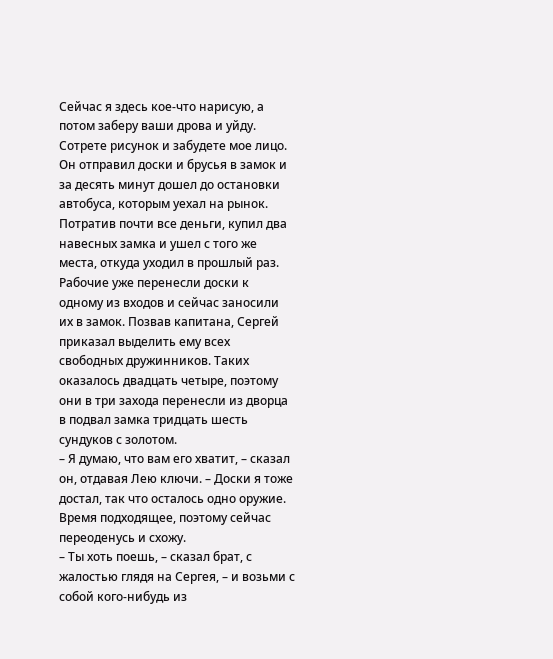Сейчас я здесь кое-что нарисую, а потом заберу ваши дрова и уйду. Сотрете рисунок и забудете мое лицо.
Он отправил доски и брусья в замок и за десять минут дошел до остановки автобуса, которым уехал на рынок. Потратив почти все деньги, купил два навесных замка и ушел с того же места, откуда уходил в прошлый раз.
Рабочие уже перенесли доски к одному из входов и сейчас заносили их в замок. Позвав капитана, Сергей приказал выделить ему всех свободных дружинников. Таких оказалось двадцать четыре, поэтому они в три захода перенесли из дворца в подвал замка тридцать шесть сундуков с золотом.
– Я думаю, что вам его хватит, – сказал он, отдавая Лею ключи. – Доски я тоже достал, так что осталось одно оружие. Время подходящее, поэтому сейчас переоденусь и схожу.
– Ты хоть поешь, – сказал брат, с жалостью глядя на Сергея, – и возьми с собой кого-нибудь из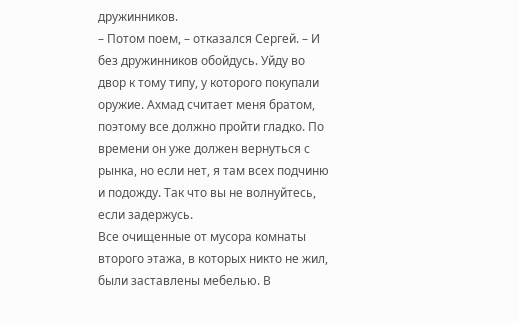дружинников.
– Потом поем, – отказался Сергей. – И без дружинников обойдусь. Уйду во двор к тому типу, у которого покупали оружие. Ахмад считает меня братом, поэтому все должно пройти гладко. По времени он уже должен вернуться с рынка, но если нет, я там всех подчиню и подожду. Так что вы не волнуйтесь, если задержусь.
Все очищенные от мусора комнаты второго этажа, в которых никто не жил, были заставлены мебелью. В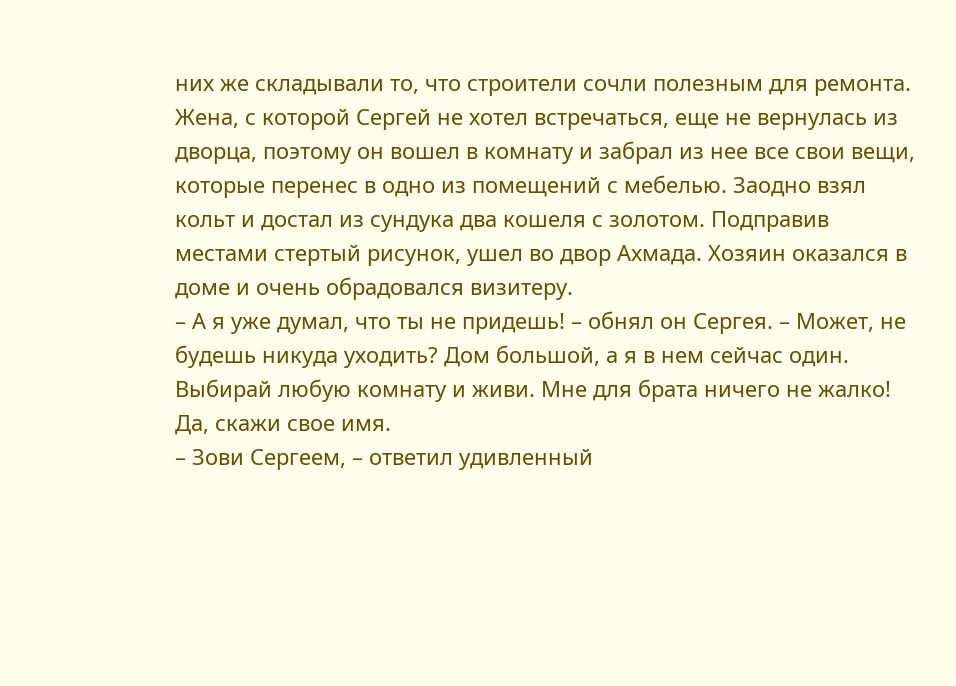них же складывали то, что строители сочли полезным для ремонта. Жена, с которой Сергей не хотел встречаться, еще не вернулась из дворца, поэтому он вошел в комнату и забрал из нее все свои вещи, которые перенес в одно из помещений с мебелью. Заодно взял кольт и достал из сундука два кошеля с золотом. Подправив местами стертый рисунок, ушел во двор Ахмада. Хозяин оказался в доме и очень обрадовался визитеру.
– А я уже думал, что ты не придешь! – обнял он Сергея. – Может, не будешь никуда уходить? Дом большой, а я в нем сейчас один. Выбирай любую комнату и живи. Мне для брата ничего не жалко! Да, скажи свое имя.
– Зови Сергеем, – ответил удивленный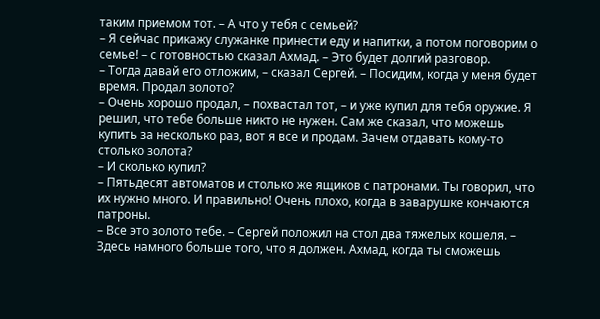таким приемом тот. – А что у тебя с семьей?
– Я сейчас прикажу служанке принести еду и напитки, а потом поговорим о семье! – с готовностью сказал Ахмад. – Это будет долгий разговор.
– Тогда давай его отложим, – сказал Сергей. – Посидим, когда у меня будет время. Продал золото?
– Очень хорошо продал, – похвастал тот, – и уже купил для тебя оружие. Я решил, что тебе больше никто не нужен. Сам же сказал, что можешь купить за несколько раз, вот я все и продам. Зачем отдавать кому-то столько золота?
– И сколько купил?
– Пятьдесят автоматов и столько же ящиков с патронами. Ты говорил, что их нужно много. И правильно! Очень плохо, когда в заварушке кончаются патроны.
– Все это золото тебе. – Сергей положил на стол два тяжелых кошеля. – Здесь намного больше того, что я должен. Ахмад, когда ты сможешь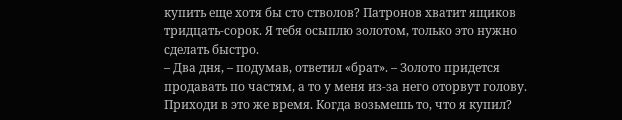купить еще хотя бы сто стволов? Патронов хватит ящиков тридцать-сорок. Я тебя осыплю золотом, только это нужно сделать быстро.
– Два дня, – подумав, ответил «брат». – Золото придется продавать по частям, а то у меня из-за него оторвут голову. Приходи в это же время. Когда возьмешь то, что я купил?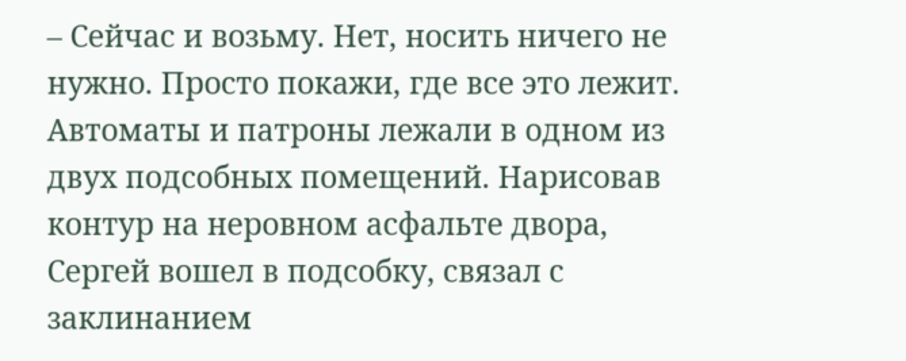– Сейчас и возьму. Нет, носить ничего не нужно. Просто покажи, где все это лежит.
Автоматы и патроны лежали в одном из двух подсобных помещений. Нарисовав контур на неровном асфальте двора, Сергей вошел в подсобку, связал с заклинанием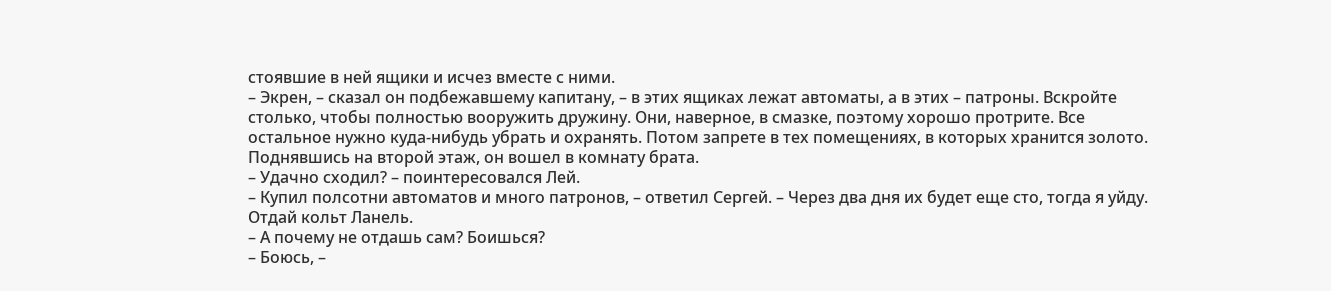стоявшие в ней ящики и исчез вместе с ними.
– Экрен, – сказал он подбежавшему капитану, – в этих ящиках лежат автоматы, а в этих – патроны. Вскройте столько, чтобы полностью вооружить дружину. Они, наверное, в смазке, поэтому хорошо протрите. Все остальное нужно куда-нибудь убрать и охранять. Потом запрете в тех помещениях, в которых хранится золото.
Поднявшись на второй этаж, он вошел в комнату брата.
– Удачно сходил? – поинтересовался Лей.
– Купил полсотни автоматов и много патронов, – ответил Сергей. – Через два дня их будет еще сто, тогда я уйду. Отдай кольт Ланель.
– А почему не отдашь сам? Боишься?
– Боюсь, –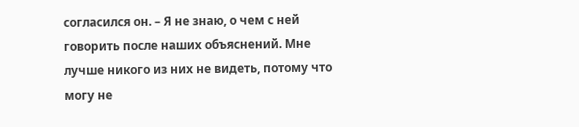согласился он. – Я не знаю, о чем с ней говорить после наших объяснений. Мне лучше никого из них не видеть, потому что могу не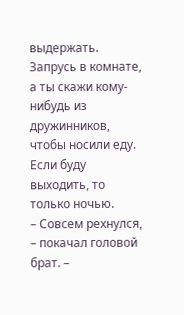выдержать. Запрусь в комнате, а ты скажи кому-нибудь из дружинников, чтобы носили еду. Если буду выходить, то только ночью.
– Совсем рехнулся, – покачал головой брат. –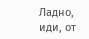Ладно, иди, от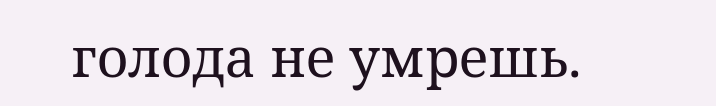голода не умрешь.